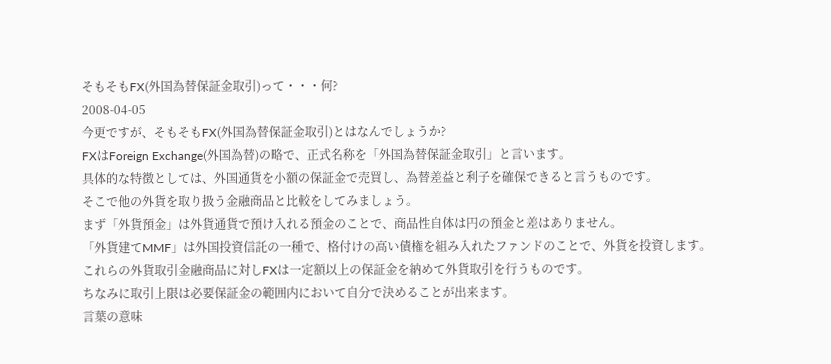そもそもFX(外国為替保証金取引)って・・・何?
2008-04-05
今更ですが、そもそもFX(外国為替保証金取引)とはなんでしょうか?
FXはForeign Exchange(外国為替)の略で、正式名称を「外国為替保証金取引」と言います。
具体的な特徴としては、外国通貨を小額の保証金で売買し、為替差益と利子を確保できると言うものです。
そこで他の外貨を取り扱う金融商品と比較をしてみましょう。
まず「外貨預金」は外貨通貨で預け入れる預金のことで、商品性自体は円の預金と差はありません。
「外貨建てMMF」は外国投資信託の一種で、格付けの高い債権を組み入れたファンドのことで、外貨を投資します。
これらの外貨取引金融商品に対しFXは一定額以上の保証金を納めて外貨取引を行うものです。
ちなみに取引上限は必要保証金の範囲内において自分で決めることが出来ます。
言葉の意味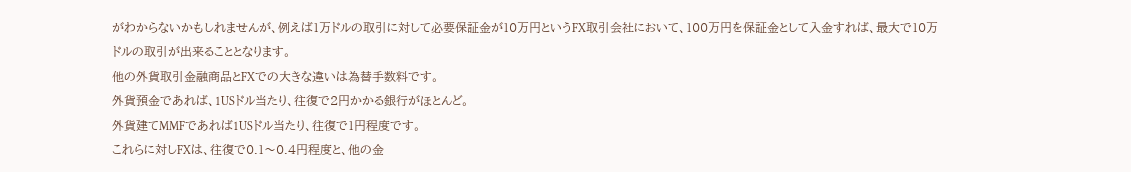がわからないかもしれませんが、例えば1万ドルの取引に対して必要保証金が10万円というFX取引会社において、100万円を保証金として入金すれば、最大で10万ドルの取引が出来ることとなります。
他の外貨取引金融商品とFXでの大きな違いは為替手数料です。
外貨預金であれば、1USドル当たり、往復で2円かかる銀行がほとんど。
外貨建てMMFであれば1USドル当たり、往復で1円程度です。
これらに対しFXは、往復で0.1〜0.4円程度と、他の金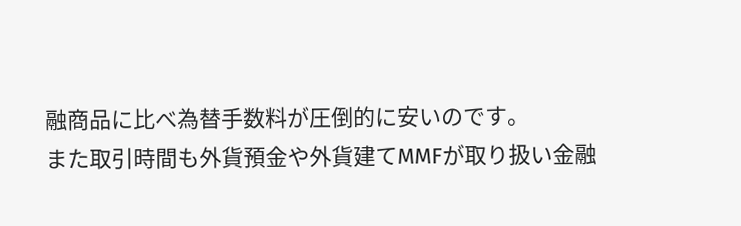融商品に比べ為替手数料が圧倒的に安いのです。
また取引時間も外貨預金や外貨建てMMFが取り扱い金融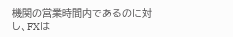機関の営業時間内であるのに対し、FXは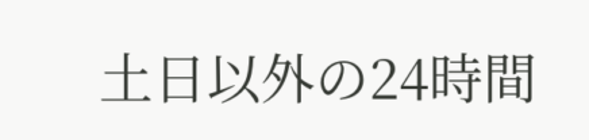土日以外の24時間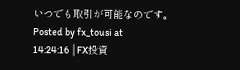いつでも取引が可能なのです。
Posted by fx_tousi at
14:24:16 │FX投資